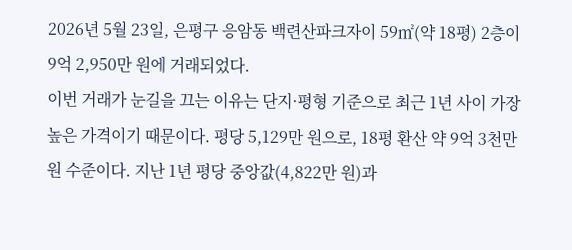2026년 5월 23일, 은평구 응암동 백련산파크자이 59㎡(약 18평) 2층이 9억 2,950만 원에 거래되었다.
이번 거래가 눈길을 끄는 이유는 단지·평형 기준으로 최근 1년 사이 가장 높은 가격이기 때문이다. 평당 5,129만 원으로, 18평 환산 약 9억 3천만 원 수준이다. 지난 1년 평당 중앙값(4,822만 원)과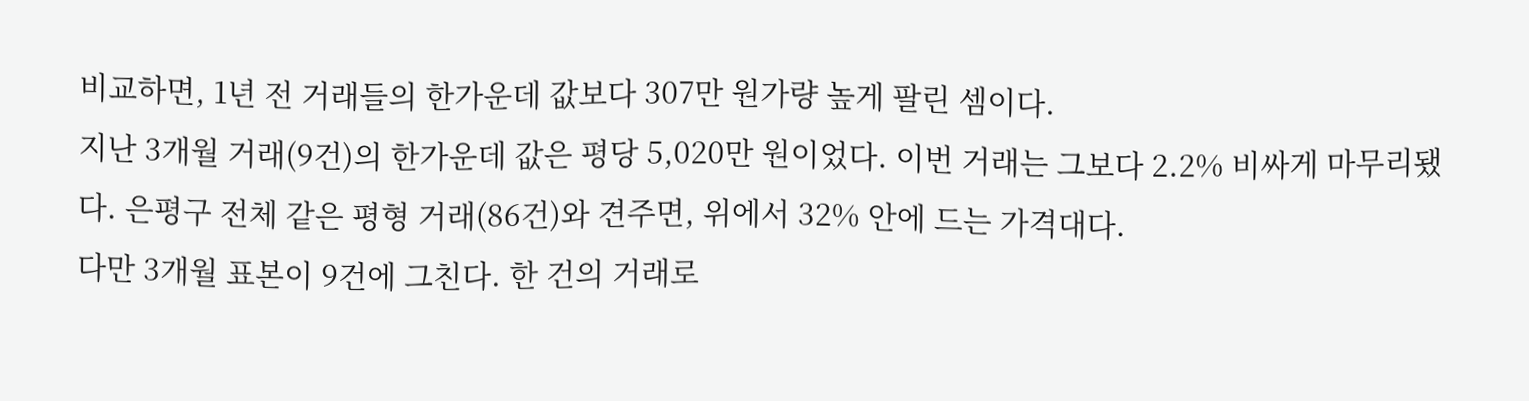비교하면, 1년 전 거래들의 한가운데 값보다 307만 원가량 높게 팔린 셈이다.
지난 3개월 거래(9건)의 한가운데 값은 평당 5,020만 원이었다. 이번 거래는 그보다 2.2% 비싸게 마무리됐다. 은평구 전체 같은 평형 거래(86건)와 견주면, 위에서 32% 안에 드는 가격대다.
다만 3개월 표본이 9건에 그친다. 한 건의 거래로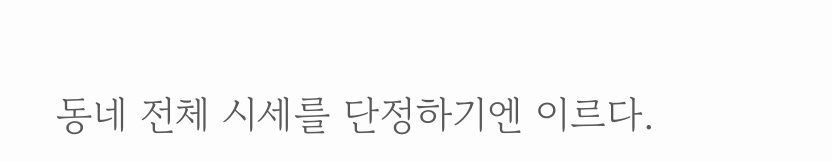동네 전체 시세를 단정하기엔 이르다.